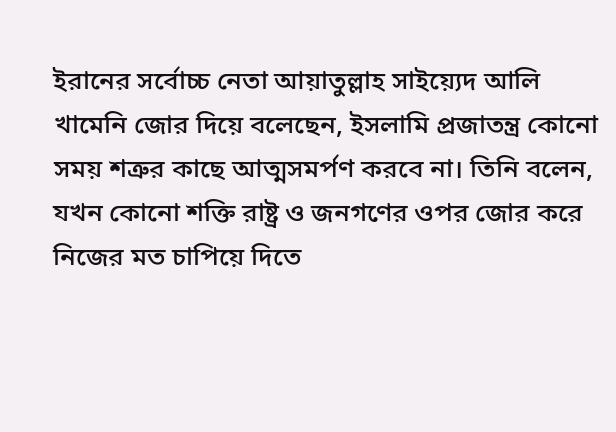ইরানের সর্বোচ্চ নেতা আয়াতুল্লাহ সাইয়্যেদ আলি খামেনি জোর দিয়ে বলেছেন, ইসলামি প্রজাতন্ত্র কোনো সময় শত্রুর কাছে আত্মসমর্পণ করবে না। তিনি বলেন, যখন কোনো শক্তি রাষ্ট্র ও জনগণের ওপর জোর করে নিজের মত চাপিয়ে দিতে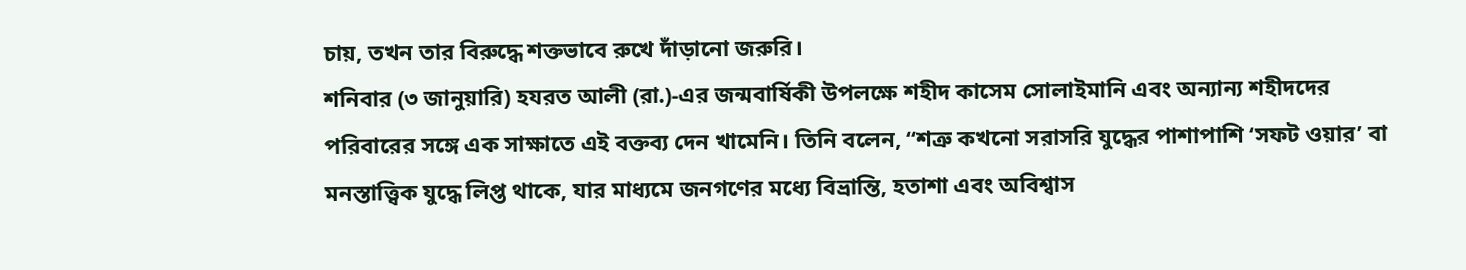চায়, তখন তার বিরুদ্ধে শক্তভাবে রুখে দাঁড়ানো জরুরি।
শনিবার (৩ জানুয়ারি) হযরত আলী (রা.)-এর জন্মবার্ষিকী উপলক্ষে শহীদ কাসেম সোলাইমানি এবং অন্যান্য শহীদদের পরিবারের সঙ্গে এক সাক্ষাতে এই বক্তব্য দেন খামেনি। তিনি বলেন, “শত্রু কখনো সরাসরি যুদ্ধের পাশাপাশি ‘সফট ওয়ার’ বা মনস্তাত্ত্বিক যুদ্ধে লিপ্ত থাকে, যার মাধ্যমে জনগণের মধ্যে বিভ্রান্তি, হতাশা এবং অবিশ্বাস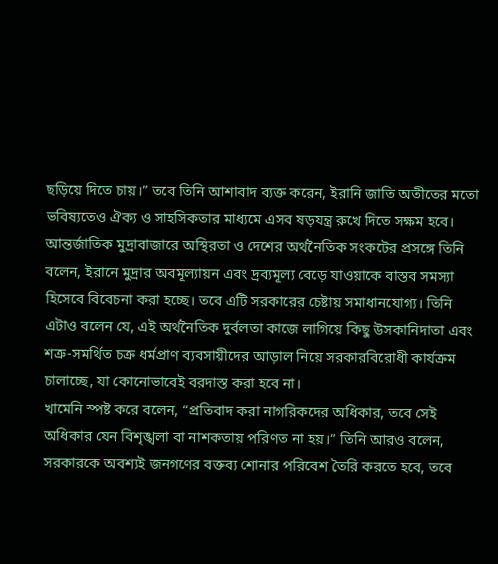ছড়িয়ে দিতে চায়।” তবে তিনি আশাবাদ ব্যক্ত করেন, ইরানি জাতি অতীতের মতো ভবিষ্যতেও ঐক্য ও সাহসিকতার মাধ্যমে এসব ষড়যন্ত্র রুখে দিতে সক্ষম হবে।
আন্তর্জাতিক মুদ্রাবাজারে অস্থিরতা ও দেশের অর্থনৈতিক সংকটের প্রসঙ্গে তিনি বলেন, ইরানে মুদ্রার অবমূল্যায়ন এবং দ্রব্যমূল্য বেড়ে যাওয়াকে বাস্তব সমস্যা হিসেবে বিবেচনা করা হচ্ছে। তবে এটি সরকারের চেষ্টায় সমাধানযোগ্য। তিনি এটাও বলেন যে, এই অর্থনৈতিক দুর্বলতা কাজে লাগিয়ে কিছু উসকানিদাতা এবং শত্রু-সমর্থিত চক্র ধর্মপ্রাণ ব্যবসায়ীদের আড়াল নিয়ে সরকারবিরোধী কার্যক্রম চালাচ্ছে, যা কোনোভাবেই বরদাস্ত করা হবে না।
খামেনি স্পষ্ট করে বলেন, “প্রতিবাদ করা নাগরিকদের অধিকার, তবে সেই অধিকার যেন বিশৃঙ্খলা বা নাশকতায় পরিণত না হয়।” তিনি আরও বলেন, সরকারকে অবশ্যই জনগণের বক্তব্য শোনার পরিবেশ তৈরি করতে হবে, তবে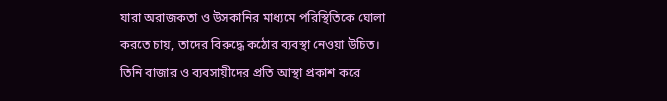যারা অরাজকতা ও উসকানির মাধ্যমে পরিস্থিতিকে ঘোলা করতে চায়, তাদের বিরুদ্ধে কঠোর ব্যবস্থা নেওয়া উচিত।
তিনি বাজার ও ব্যবসায়ীদের প্রতি আস্থা প্রকাশ করে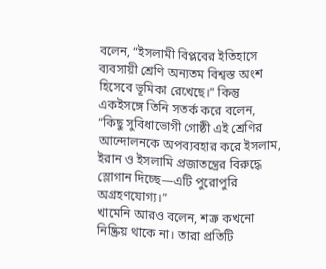বলেন, “ইসলামী বিপ্লবের ইতিহাসে ব্যবসায়ী শ্রেণি অন্যতম বিশ্বস্ত অংশ হিসেবে ভূমিকা রেখেছে।” কিন্তু একইসঙ্গে তিনি সতর্ক করে বলেন, “কিছু সুবিধাভোগী গোষ্ঠী এই শ্রেণির আন্দোলনকে অপব্যবহার করে ইসলাম, ইরান ও ইসলামি প্রজাতন্ত্রের বিরুদ্ধে স্লোগান দিচ্ছে—এটি পুরোপুরি অগ্রহণযোগ্য।”
খামেনি আরও বলেন, শত্রু কখনো নিষ্ক্রিয় থাকে না। তারা প্রতিটি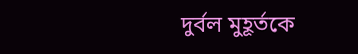দুর্বল মুহূর্তকে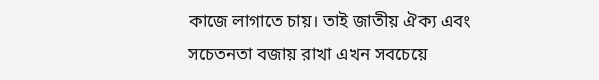কাজে লাগাতে চায়। তাই জাতীয় ঐক্য এবং সচেতনতা বজায় রাখা এখন সবচেয়ে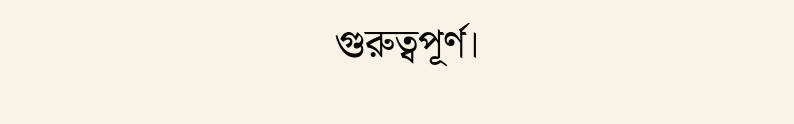গুরুত্বপূর্ণ।